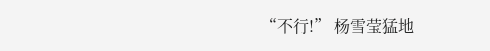“不行!” 杨雪莹猛地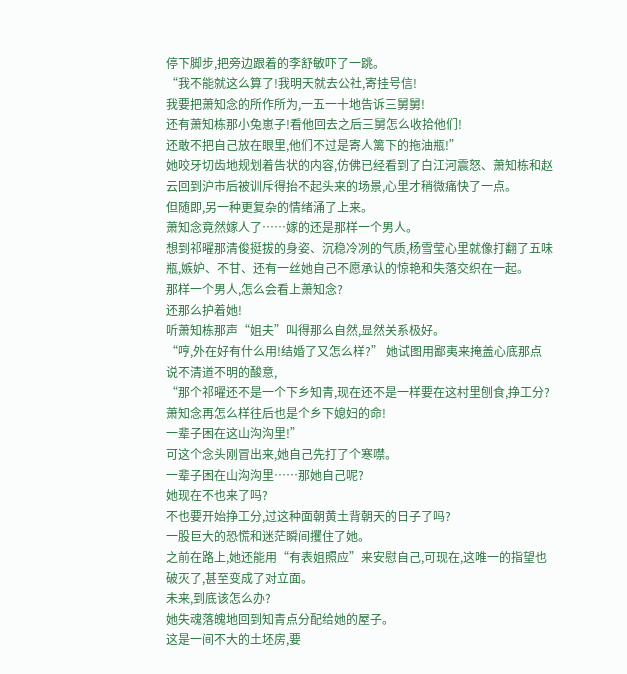停下脚步,把旁边跟着的李舒敏吓了一跳。
“我不能就这么算了!我明天就去公社,寄挂号信!
我要把萧知念的所作所为,一五一十地告诉三舅舅!
还有萧知栋那小兔崽子!看他回去之后三舅怎么收拾他们!
还敢不把自己放在眼里,他们不过是寄人篱下的拖油瓶!”
她咬牙切齿地规划着告状的内容,仿佛已经看到了白江河震怒、萧知栋和赵云回到沪市后被训斥得抬不起头来的场景,心里才稍微痛快了一点。
但随即,另一种更复杂的情绪涌了上来。
萧知念竟然嫁人了……嫁的还是那样一个男人。
想到祁曜那清俊挺拔的身姿、沉稳冷冽的气质,杨雪莹心里就像打翻了五味瓶,嫉妒、不甘、还有一丝她自己不愿承认的惊艳和失落交织在一起。
那样一个男人,怎么会看上萧知念?
还那么护着她!
听萧知栋那声“姐夫”叫得那么自然,显然关系极好。
“哼,外在好有什么用!结婚了又怎么样?” 她试图用鄙夷来掩盖心底那点说不清道不明的酸意,
“那个祁曜还不是一个下乡知青,现在还不是一样要在这村里刨食,挣工分?
萧知念再怎么样往后也是个乡下媳妇的命!
一辈子困在这山沟沟里!”
可这个念头刚冒出来,她自己先打了个寒噤。
一辈子困在山沟沟里……那她自己呢?
她现在不也来了吗?
不也要开始挣工分,过这种面朝黄土背朝天的日子了吗?
一股巨大的恐慌和迷茫瞬间攫住了她。
之前在路上,她还能用“有表姐照应”来安慰自己,可现在,这唯一的指望也破灭了,甚至变成了对立面。
未来,到底该怎么办?
她失魂落魄地回到知青点分配给她的屋子。
这是一间不大的土坯房,要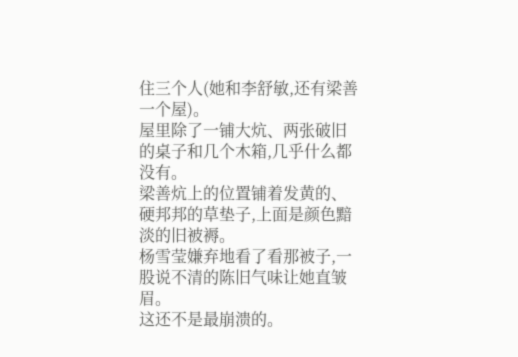住三个人(她和李舒敏,还有梁善一个屋)。
屋里除了一铺大炕、两张破旧的桌子和几个木箱,几乎什么都没有。
梁善炕上的位置铺着发黄的、硬邦邦的草垫子,上面是颜色黯淡的旧被褥。
杨雪莹嫌弃地看了看那被子,一股说不清的陈旧气味让她直皱眉。
这还不是最崩溃的。